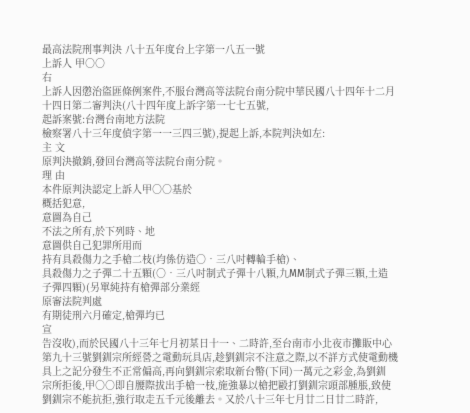最高法院刑事判決 八十五年度台上字第一八五一號
上訴人 甲○○
右
上訴人因懲治盜匪條例案件,不服台灣高等法院台南分院中華民國八十四年十二月
十四日第二審判決(八十四年度上訴字第一七七五號,
起訴案號:台灣台南地方法院
檢察署八十三年度偵字第一一三四三號),提起上訴,本院判決如左:
主 文
原判決撤銷,發回台灣高等法院台南分院。
理 由
本件原判決認定上訴人甲○○基於
概括犯意,
意圖為自己
不法之所有,於下列時、地
意圖供自己犯罪所用而
持有具殺傷力之手槍二枝(均係仿造○‧三八吋轉輪手槍)、
具殺傷力之子彈二十五顆(○‧三八吋制式子彈十八顆,九MM制式子彈三顆,土造
子彈四顆)(另單純持有槍彈部分業經
原審法院判處
有期徒刑六月確定,槍彈均已
宣
告沒收),而於民國八十三年七月初某日十一、二時許,至台南市小北夜市攤販中心
第九十三號劉釧宗所經營之電動玩具店,趁劉釧宗不注意之際,以不詳方式使電動機
具上之記分發生不正常偏高,再向劉釧宗索取新台幣(下同)一萬元之彩金,為劉釧
宗所拒後,甲○○即自腰際拔出手槍一枝,施強暴以槍把毆打劉釧宗頭部腫脹,致使
劉釧宗不能抗拒,強行取走五千元後離去。又於八十三年七月廿二日廿二時許,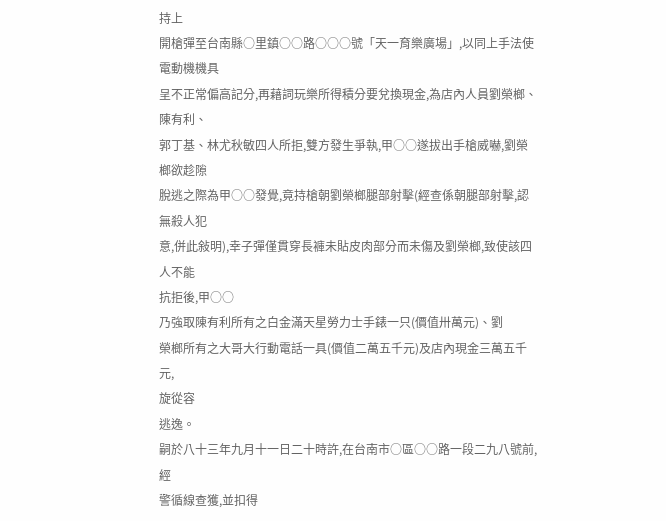持上
開槍彈至台南縣○里鎮○○路○○○號「天一育樂廣場」,以同上手法使電動機機具
呈不正常偏高記分,再藉詞玩樂所得積分要兌換現金,為店內人員劉榮榔、陳有利、
郭丁基、林尤秋敏四人所拒,雙方發生爭執,甲○○遂拔出手槍威嚇,劉榮榔欲趁隙
脫逃之際為甲○○發覺,竟持槍朝劉榮榔腿部射擊(經查係朝腿部射擊,認無殺人犯
意,併此敍明),幸子彈僅貫穿長褲未貼皮肉部分而未傷及劉榮榔,致使該四人不能
抗拒後,甲○○
乃強取陳有利所有之白金滿天星勞力士手錶一只(價值卅萬元)、劉
榮榔所有之大哥大行動電話一具(價值二萬五千元)及店內現金三萬五千元,
旋從容
逃逸。
嗣於八十三年九月十一日二十時許,在台南市○區○○路一段二九八號前,經
警循線查獲,並扣得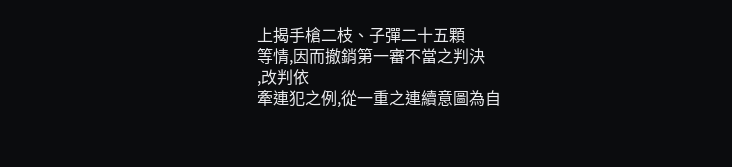上揭手槍二枝、子彈二十五顆
等情,因而撤銷第一審不當之判決
,改判依
牽連犯之例,從一重之連續意圖為自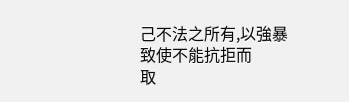己不法之所有,以強暴
致使不能抗拒而
取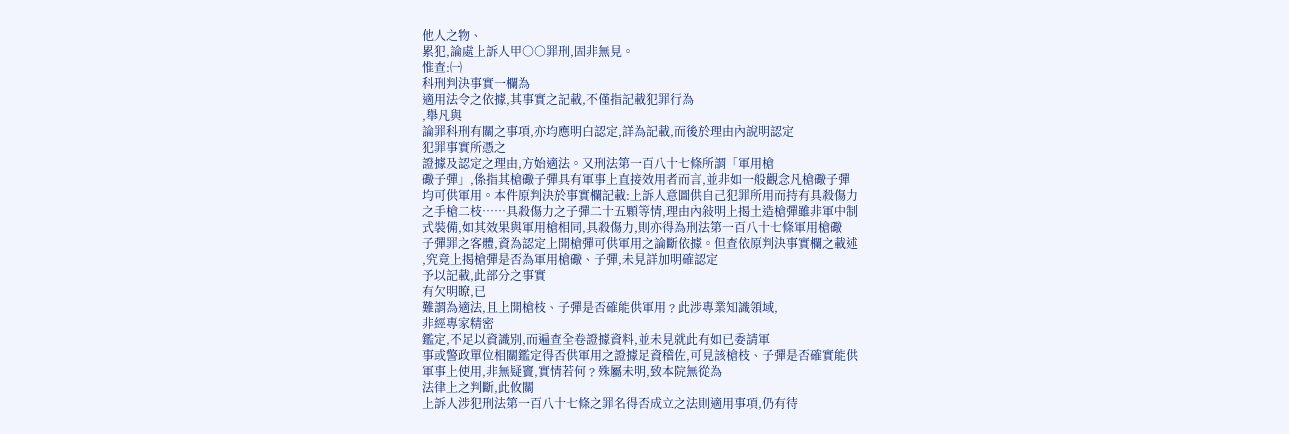他人之物、
累犯,論處上訴人甲○○罪刑,固非無見。
惟查:㈠
科刑判決事實一欄為
適用法令之依據,其事實之記載,不僅指記載犯罪行為
,舉凡與
論罪科刑有關之事項,亦均應明白認定,詳為記載,而後於理由內說明認定
犯罪事實所憑之
證據及認定之理由,方始適法。又刑法第一百八十七條所謂「軍用槍
礮子彈」,係指其槍礮子彈具有軍事上直接效用者而言,並非如一般觀念凡槍礮子彈
均可供軍用。本件原判決於事實欄記載:上訴人意圖供自己犯罪所用而持有具殺傷力
之手槍二枝……具殺傷力之子彈二十五顆等情,理由內敍明上揭土造槍彈雖非軍中制
式裝備,如其效果與軍用槍相同,具殺傷力,則亦得為刑法第一百八十七條軍用槍礮
子彈罪之客體,資為認定上開槍彈可供軍用之論斷依據。但查依原判決事實欄之載述
,究竟上揭槍彈是否為軍用槍礮、子彈,未見詳加明確認定
予以記載,此部分之事實
有欠明瞭,已
難謂為適法,且上開槍枝、子彈是否確能供軍用﹖此涉專業知識領域,
非經專家精密
鑑定,不足以資識別,而遍查全卷證據資料,並未見就此有如已委請軍
事或警政單位相關鑑定得否供軍用之證據足資稽佐,可見該槍枝、子彈是否確實能供
軍事上使用,非無疑竇,實情若何﹖殊屬未明,致本院無從為
法律上之判斷,此攸關
上訴人涉犯刑法第一百八十七條之罪名得否成立之法則適用事項,仍有待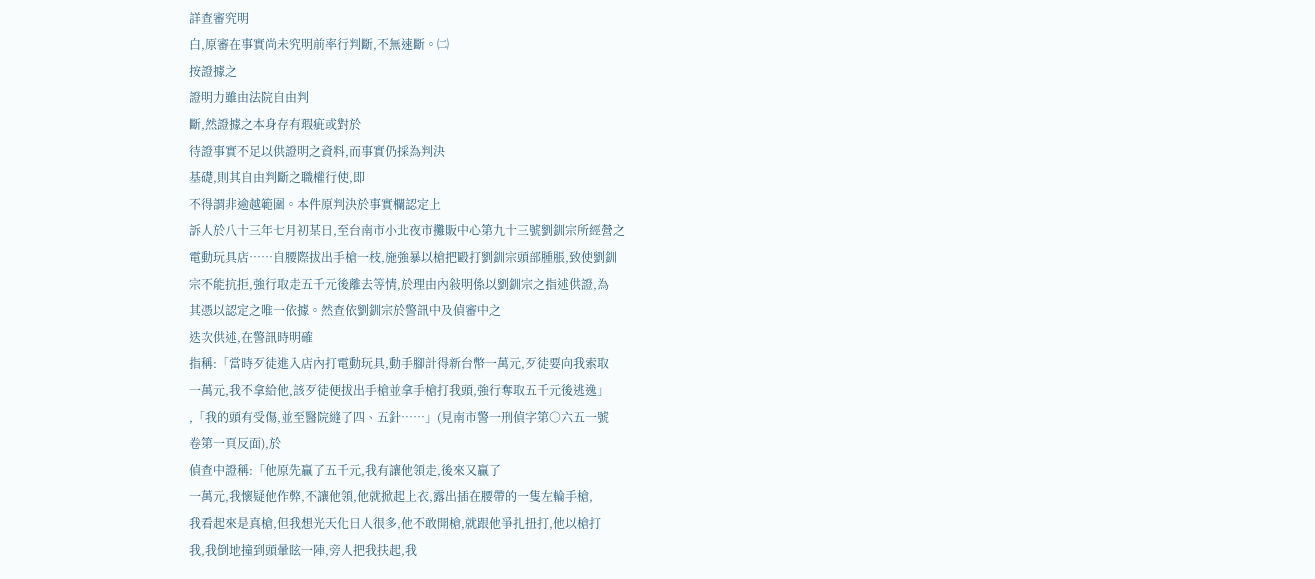詳查審究明
白,原審在事實尚未究明前率行判斷,不無速斷。㈡
按證據之
證明力雖由法院自由判
斷,然證據之本身存有瑕疵或對於
待證事實不足以供證明之資料,而事實仍採為判決
基礎,則其自由判斷之職權行使,即
不得謂非逾越範圍。本件原判決於事實欄認定上
訴人於八十三年七月初某日,至台南市小北夜市攤販中心第九十三號劉釧宗所經營之
電動玩具店……自腰際拔出手槍一枝,施強暴以槍把毆打劉釧宗頭部腫脹,致使劉釧
宗不能抗拒,強行取走五千元後離去等情,於理由內敍明係以劉釧宗之指述供證,為
其憑以認定之唯一依據。然查依劉釧宗於警訊中及偵審中之
迭次供述,在警訊時明確
指稱:「當時歹徒進入店內打電動玩具,動手腳計得新台幣一萬元,歹徒要向我索取
一萬元,我不拿給他,該歹徒便拔出手槍並拿手槍打我頭,強行奪取五千元後逃逸」
,「我的頭有受傷,並至醫院縫了四、五針……」(見南市警一刑偵字第○六五一號
卷第一頁反面),於
偵查中證稱:「他原先贏了五千元,我有讓他領走,後來又贏了
一萬元,我懷疑他作弊,不讓他領,他就掀起上衣,露出插在腰帶的一隻左輪手槍,
我看起來是真槍,但我想光天化日人很多,他不敢開槍,就跟他爭扎扭打,他以槍打
我,我倒地撞到頭暈眩一陣,旁人把我扶起,我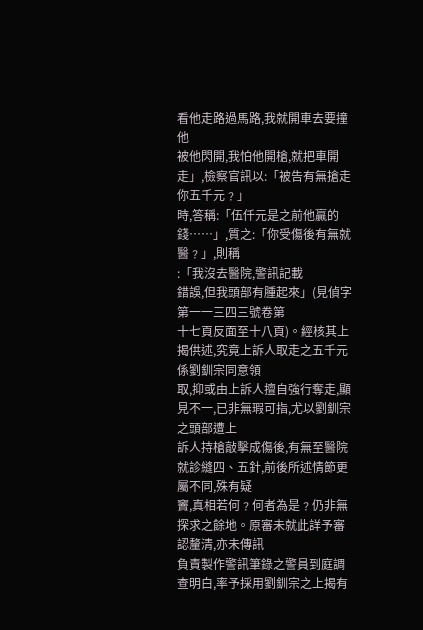看他走路過馬路,我就開車去要撞他
被他閃開,我怕他開槍,就把車開走」,檢察官訊以:「被告有無搶走你五千元﹖」
時,答稱:「伍仟元是之前他贏的錢……」,質之:「你受傷後有無就醫﹖」,則稱
:「我沒去醫院,警訊記載
錯誤,但我頭部有腫起來」(見偵字第一一三四三號卷第
十七頁反面至十八頁)。經核其上揭供述,究竟上訴人取走之五千元係劉釧宗同意領
取,抑或由上訴人擅自強行奪走,顯見不一,已非無瑕可指,尤以劉釧宗之頭部遭上
訴人持槍敲擊成傷後,有無至醫院就診縫四、五針,前後所述情節更屬不同,殊有疑
竇,真相若何﹖何者為是﹖仍非無探求之餘地。原審未就此詳予審認釐清,亦未傳訊
負責製作警訊筆錄之警員到庭調查明白,率予採用劉釧宗之上揭有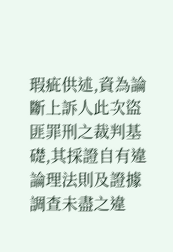瑕疵供述,資為論
斷上訴人此次盜匪罪刑之裁判基礎,其採證自有違
論理法則及證據調查未盡之違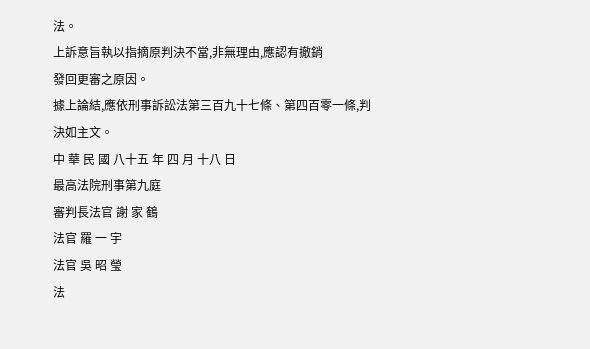法。
上訴意旨執以指摘原判決不當,非無理由,應認有撤銷
發回更審之原因。
據上論結,應依刑事訴訟法第三百九十七條、第四百零一條,判決如主文。
中 華 民 國 八十五 年 四 月 十八 日
最高法院刑事第九庭
審判長法官 謝 家 鶴
法官 羅 一 宇
法官 吳 昭 瑩
法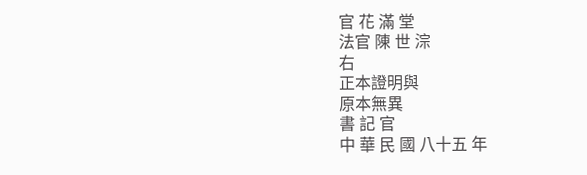官 花 滿 堂
法官 陳 世 淙
右
正本證明與
原本無異
書 記 官
中 華 民 國 八十五 年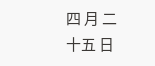四 月 二十五 日